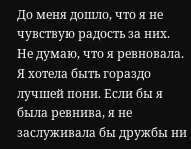До меня дошло, что я не чувствую радость за них. Не думаю, что я ревновала. Я хотела быть гораздо лучшей пони. Если бы я была ревнива, я не заслуживала бы дружбы ни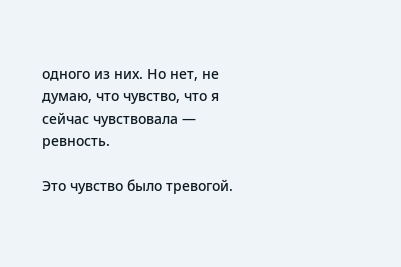одного из них. Но нет, не думаю, что чувство, что я сейчас чувствовала — ревность.

Это чувство было тревогой.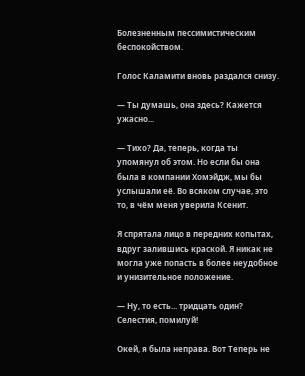Болезненным пессимистическим беспокойством.

Голос Каламити вновь раздался снизу.

— Ты думашь, она здесь? Кажется ужасно...

— Тихо? Да, теперь, когда ты упомянул об этом. Но если бы она была в компании Хомэйдж, мы бы услышали её. Во всяком случае, это то, в чём меня уверила Ксенит.

Я спрятала лицо в передних копытах, вдруг залившись краской. Я никак не могла уже попасть в более неудобное и унизительное положение.

— Ну, то есть... тридцать один? Селестия, помилуй!

Окей, я была неправа. Вот Теперь не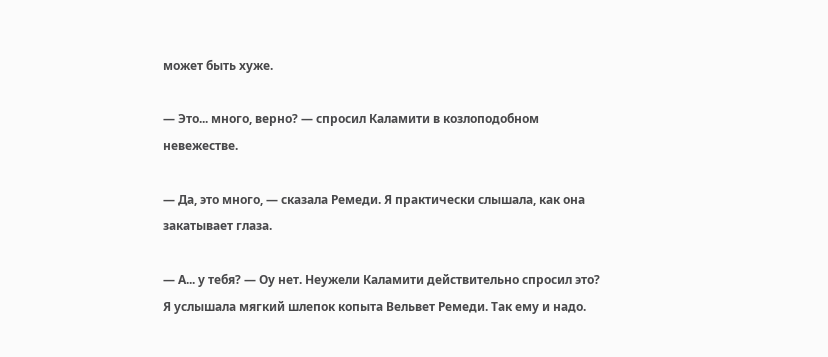может быть хуже.

— Это... много, верно? — спросил Каламити в козлоподобном невежестве.

— Да, это много, — сказала Ремеди. Я практически слышала, как она закатывает глаза.

— А... у тебя? — Оу нет. Неужели Каламити действительно спросил это? Я услышала мягкий шлепок копыта Вельвет Ремеди. Так ему и надо.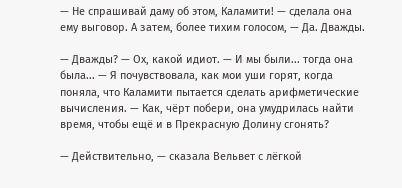— Не спрашивай даму об этом, Каламити! — сделала она ему выговор. А затем, более тихим голосом, — Да. Дважды.

— Дважды? — Ох, какой идиот. — И мы были... тогда она была... — Я почувствовала, как мои уши горят, когда поняла, что Каламити пытается сделать арифметические вычисления. — Как, чёрт побери, она умудрилась найти время, чтобы ещё и в Прекрасную Долину сгонять?

— Действительно, — сказала Вельвет с лёгкой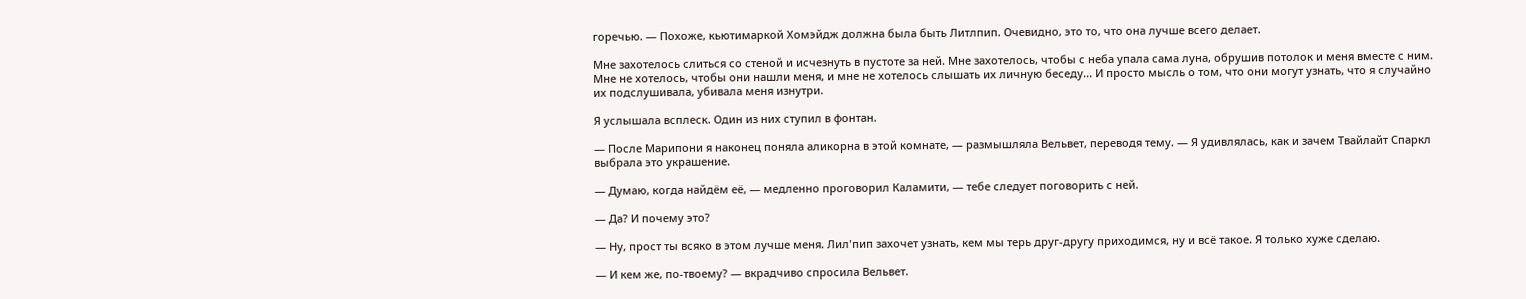горечью. — Похоже, кьютимаркой Хомэйдж должна была быть Литлпип. Очевидно, это то, что она лучше всего делает.

Мне захотелось слиться со стеной и исчезнуть в пустоте за ней. Мне захотелось, чтобы с неба упала сама луна, обрушив потолок и меня вместе с ним. Мне не хотелось, чтобы они нашли меня, и мне не хотелось слышать их личную беседу... И просто мысль о том, что они могут узнать, что я случайно их подслушивала, убивала меня изнутри.

Я услышала всплеск. Один из них ступил в фонтан.

— После Марипони я наконец поняла аликорна в этой комнате, — размышляла Вельвет, переводя тему. — Я удивлялась, как и зачем Твайлайт Спаркл выбрала это украшение.

— Думаю, когда найдём её, — медленно проговорил Каламити, — тебе следует поговорить с ней.

— Да? И почему это?

— Ну, прост ты всяко в этом лучше меня. Лил'пип захочет узнать, кем мы терь друг-другу приходимся, ну и всё такое. Я только хуже сделаю.

— И кем же, по-твоему? — вкрадчиво спросила Вельвет.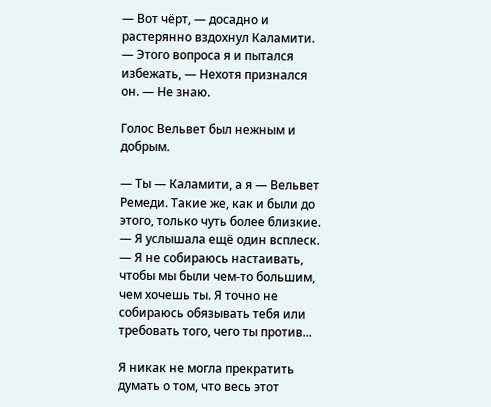— Вот чёрт, — досадно и растерянно вздохнул Каламити. — Этого вопроса я и пытался избежать, — Нехотя признался он. — Не знаю.

Голос Вельвет был нежным и добрым.

— Ты — Каламити, а я — Вельвет Ремеди. Такие же, как и были до этого, только чуть более близкие. — Я услышала ещё один всплеск. — Я не собираюсь настаивать, чтобы мы были чем-то большим, чем хочешь ты. Я точно не собираюсь обязывать тебя или требовать того, чего ты против...

Я никак не могла прекратить думать о том, что весь этот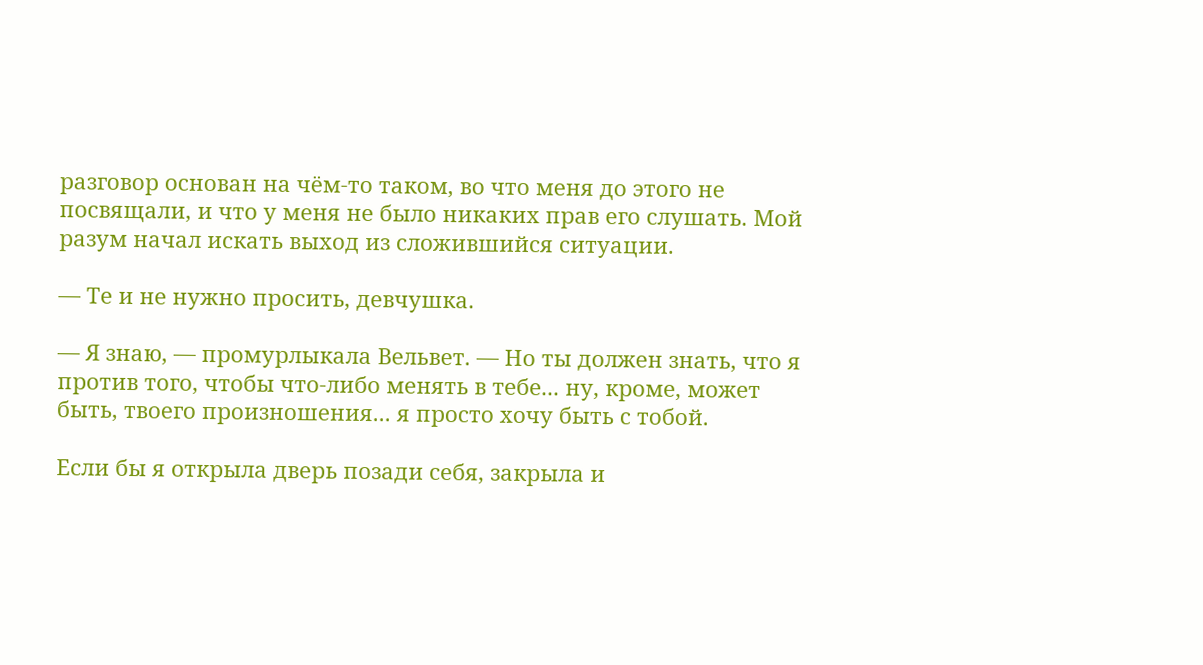разговор основан на чём-то таком, во что меня до этого не посвящали, и что у меня не было никаких прав его слушать. Мой разум начал искать выход из сложившийся ситуации.

— Те и не нужно просить, девчушка.

— Я знаю, — промурлыкала Вельвет. — Но ты должен знать, что я против того, чтобы что-либо менять в тебе... ну, кроме, может быть, твоего произношения... я просто хочу быть с тобой.

Если бы я открыла дверь позади себя, закрыла и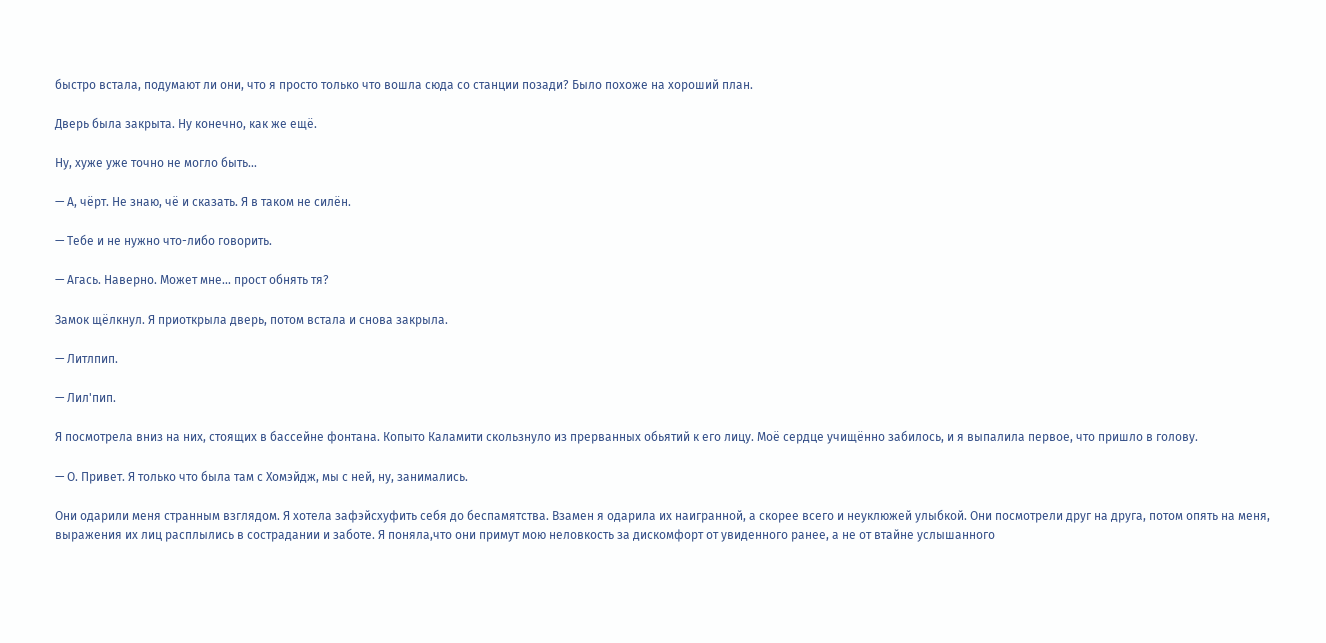быстро встала, подумают ли они, что я просто только что вошла сюда со станции позади? Было похоже на хороший план.

Дверь была закрыта. Ну конечно, как же ещё.

Ну, хуже уже точно не могло быть...

— А, чёрт. Не знаю, чё и сказать. Я в таком не силён.

— Тебе и не нужно что-либо говорить.

— Агась. Наверно. Может мне... прост обнять тя?

Замок щёлкнул. Я приоткрыла дверь, потом встала и снова закрыла.

— Литлпип.

— Лил'пип.

Я посмотрела вниз на них, стоящих в бассейне фонтана. Копыто Каламити скользнуло из прерванных обьятий к его лицу. Моё сердце учищённо забилось, и я выпалила первое, что пришло в голову.

— О. Привет. Я только что была там с Хомэйдж, мы с ней, ну, занимались.

Они одарили меня странным взглядом. Я хотела зафэйсхуфить себя до беспамятства. Взамен я одарила их наигранной, а скорее всего и неуклюжей улыбкой. Они посмотрели друг на друга, потом опять на меня, выражения их лиц расплылись в сострадании и заботе. Я поняла,что они примут мою неловкость за дискомфорт от увиденного ранее, а не от втайне услышанного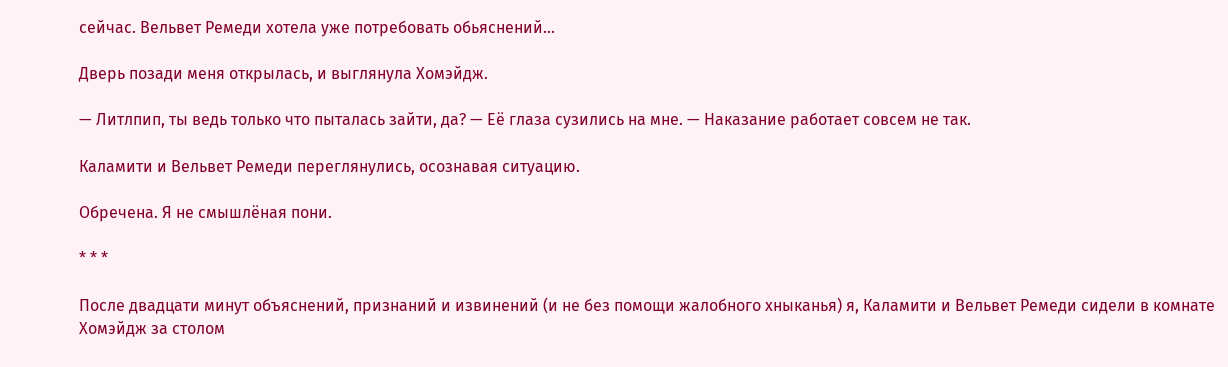сейчас. Вельвет Ремеди хотела уже потребовать обьяснений...

Дверь позади меня открылась, и выглянула Хомэйдж.

— Литлпип, ты ведь только что пыталась зайти, да? — Её глаза сузились на мне. — Наказание работает совсем не так.

Каламити и Вельвет Ремеди переглянулись, осознавая ситуацию.

Обречена. Я не смышлёная пони.

* * *

После двадцати минут объяснений, признаний и извинений (и не без помощи жалобного хныканья) я, Каламити и Вельвет Ремеди сидели в комнате Хомэйдж за столом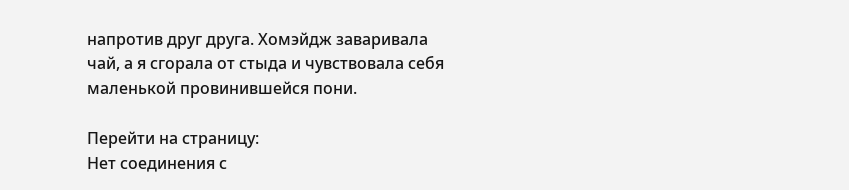напротив друг друга. Хомэйдж заваривала чай, а я сгорала от стыда и чувствовала себя маленькой провинившейся пони.

Перейти на страницу:
Нет соединения с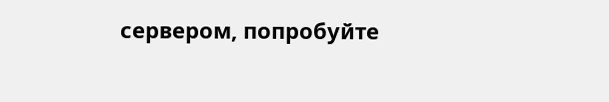сервером, попробуйте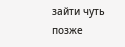зайти чуть позже